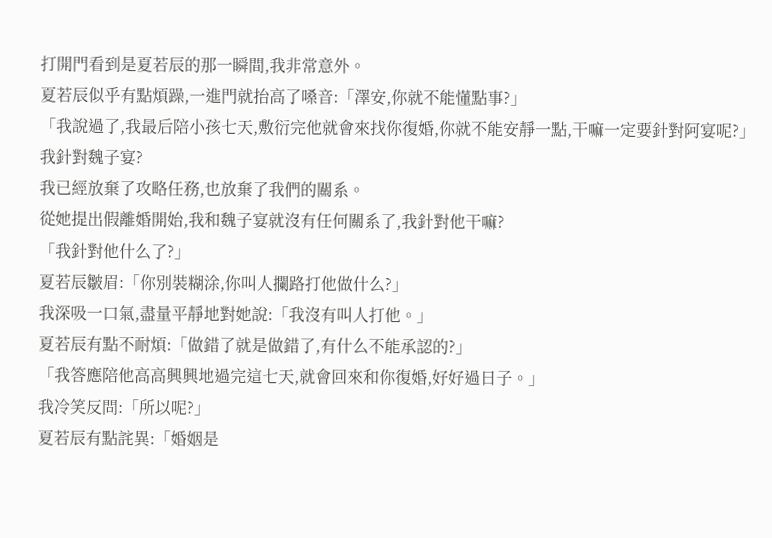打開門看到是夏若辰的那一瞬間,我非常意外。
夏若辰似乎有點煩躁,一進門就抬高了嗓音:「澤安,你就不能懂點事?」
「我說過了,我最后陪小孩七天,敷衍完他就會來找你復婚,你就不能安靜一點,干嘛一定要針對阿宴呢?」
我針對魏子宴?
我已經放棄了攻略任務,也放棄了我們的關系。
從她提出假離婚開始,我和魏子宴就沒有任何關系了,我針對他干嘛?
「我針對他什么了?」
夏若辰皺眉:「你別裝糊涂,你叫人攔路打他做什么?」
我深吸一口氣,盡量平靜地對她說:「我沒有叫人打他。」
夏若辰有點不耐煩:「做錯了就是做錯了,有什么不能承認的?」
「我答應陪他高高興興地過完這七天,就會回來和你復婚,好好過日子。」
我冷笑反問:「所以呢?」
夏若辰有點詫異:「婚姻是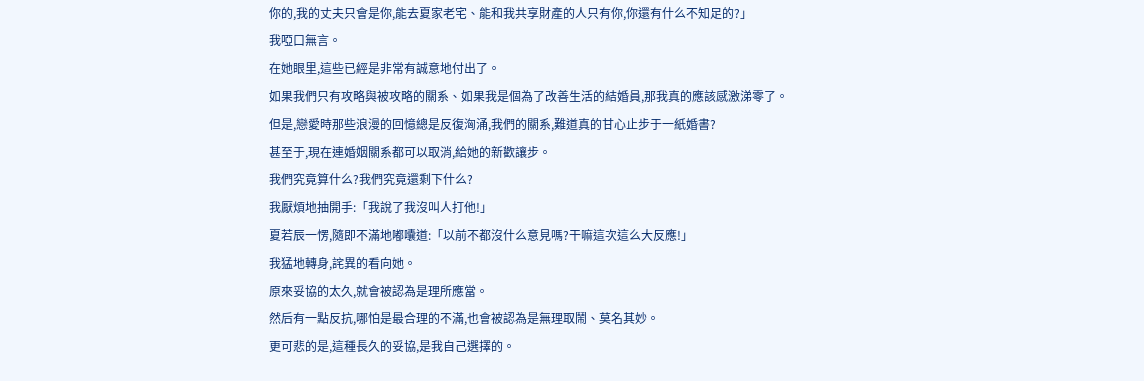你的,我的丈夫只會是你,能去夏家老宅、能和我共享財產的人只有你,你還有什么不知足的?」
我啞口無言。
在她眼里,這些已經是非常有誠意地付出了。
如果我們只有攻略與被攻略的關系、如果我是個為了改善生活的結婚員,那我真的應該感激涕零了。
但是,戀愛時那些浪漫的回憶總是反復洶涌,我們的關系,難道真的甘心止步于一紙婚書?
甚至于,現在連婚姻關系都可以取消,給她的新歡讓步。
我們究竟算什么?我們究竟還剩下什么?
我厭煩地抽開手:「我說了我沒叫人打他!」
夏若辰一愣,隨即不滿地嘟囔道:「以前不都沒什么意見嗎?干嘛這次這么大反應!」
我猛地轉身,詫異的看向她。
原來妥協的太久,就會被認為是理所應當。
然后有一點反抗,哪怕是最合理的不滿,也會被認為是無理取鬧、莫名其妙。
更可悲的是,這種長久的妥協,是我自己選擇的。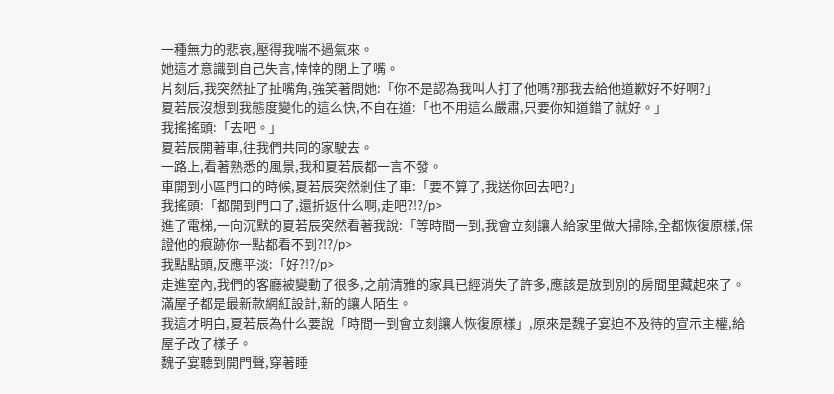一種無力的悲哀,壓得我喘不過氣來。
她這才意識到自己失言,悻悻的閉上了嘴。
片刻后,我突然扯了扯嘴角,強笑著問她:「你不是認為我叫人打了他嗎?那我去給他道歉好不好啊?」
夏若辰沒想到我態度變化的這么快,不自在道:「也不用這么嚴肅,只要你知道錯了就好。」
我搖搖頭:「去吧。」
夏若辰開著車,往我們共同的家駛去。
一路上,看著熟悉的風景,我和夏若辰都一言不發。
車開到小區門口的時候,夏若辰突然剎住了車:「要不算了,我送你回去吧?」
我搖頭:「都開到門口了,還折返什么啊,走吧?!?/p>
進了電梯,一向沉默的夏若辰突然看著我說:「等時間一到,我會立刻讓人給家里做大掃除,全都恢復原樣,保證他的痕跡你一點都看不到?!?/p>
我點點頭,反應平淡:「好?!?/p>
走進室內,我們的客廳被變動了很多,之前清雅的家具已經消失了許多,應該是放到別的房間里藏起來了。
滿屋子都是最新款網紅設計,新的讓人陌生。
我這才明白,夏若辰為什么要說「時間一到會立刻讓人恢復原樣」,原來是魏子宴迫不及待的宣示主權,給屋子改了樣子。
魏子宴聽到開門聲,穿著睡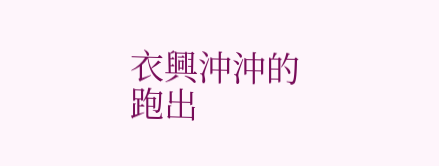衣興沖沖的跑出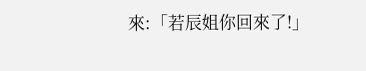來:「若辰姐你回來了!」